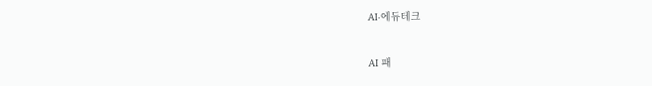AI·에듀테크

AI 패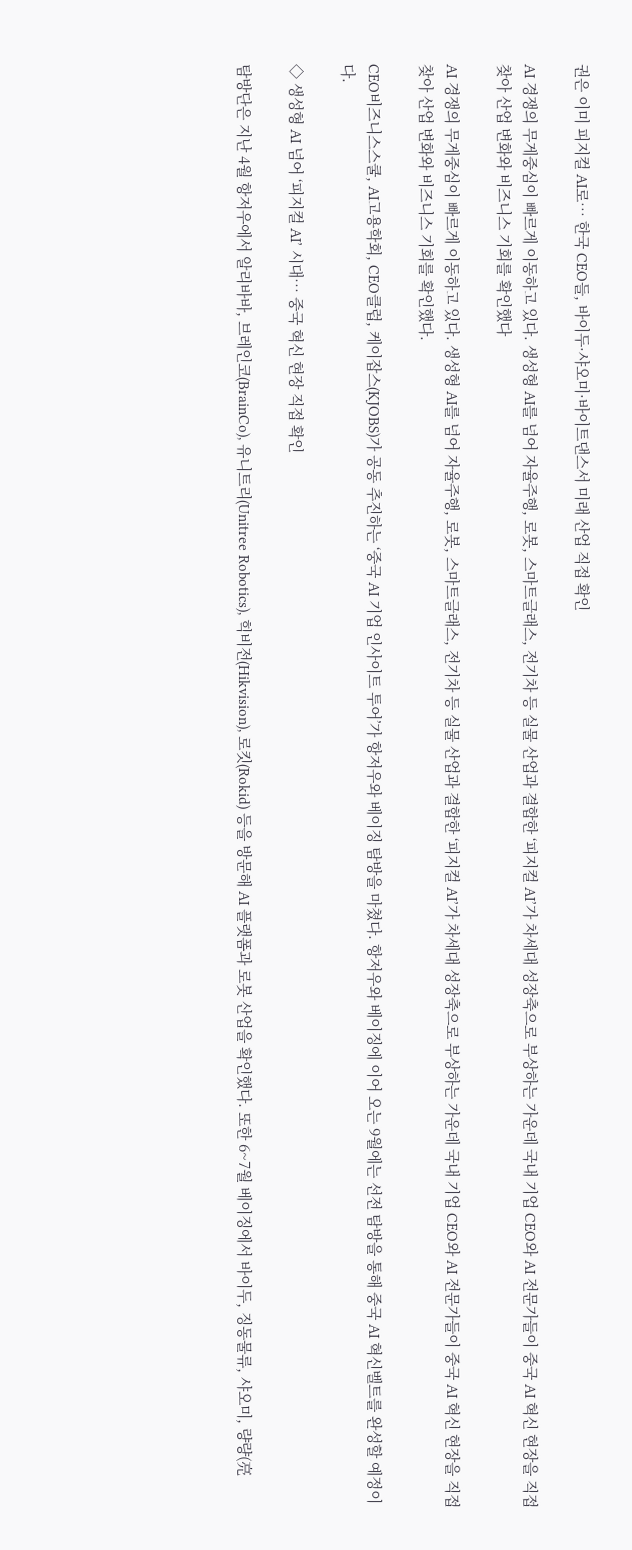권은 이미 피지컬 AI로… 한국 CEO들, 바이두·샤오미·바이트댄스서 미래 산업 직접 확인

AI 경쟁의 무게중심이 빠르게 이동하고 있다. 생성형 AI를 넘어 자율주행, 로봇, 스마트글래스, 전기차 등 실물 산업과 결합한 ‘피지컬 AI’가 차세대 성장축으로 부상하는 가운데 국내 기업 CEO와 AI 전문가들이 중국 AI 혁신 현장을 직접 찾아 산업 변화와 비즈니스 기회를 확인했다

AI 경쟁의 무게중심이 빠르게 이동하고 있다. 생성형 AI를 넘어 자율주행, 로봇, 스마트글래스, 전기차 등 실물 산업과 결합한 ‘피지컬 AI’가 차세대 성장축으로 부상하는 가운데 국내 기업 CEO와 AI 전문가들이 중국 AI 혁신 현장을 직접 찾아 산업 변화와 비즈니스 기회를 확인했다.

CEO비즈니스스쿨, AI고용학회, CEO클럽, 케이잡스(KJOBS)가 공동 추진하는 ‘중국 AI 기업 인사이트 투어’가 항저우와 베이징 탐방을 마쳤다. 항저우와 베이징에 이어 오는 9월에는 선전 탐방을 통해 중국 AI 혁신벨트를 완성할 예정이다.

◇ 생성형 AI 넘어 ‘피지컬 AI’ 시대… 중국 혁신 현장 직접 확인

탐방단은 지난 4월 항저우에서 알리바바, 브레인코(BrainCo), 유니트리(Unitree Robotics), 힉비전(Hikvision), 로킷(Rokid) 등을 방문해 AI 플랫폼과 로봇 산업을 확인했다. 또한 6~7월 베이징에서 바이두, 징동물류, 샤오미, 량량(亮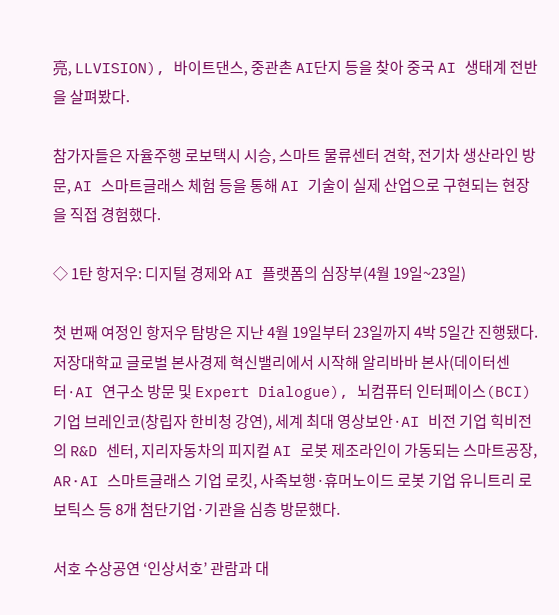亮, LLVISION), 바이트댄스, 중관촌 AI단지 등을 찾아 중국 AI 생태계 전반을 살펴봤다.

참가자들은 자율주행 로보택시 시승, 스마트 물류센터 견학, 전기차 생산라인 방문, AI 스마트글래스 체험 등을 통해 AI 기술이 실제 산업으로 구현되는 현장을 직접 경험했다.

◇ 1탄 항저우: 디지털 경제와 AI 플랫폼의 심장부(4월 19일~23일)

첫 번째 여정인 항저우 탐방은 지난 4월 19일부터 23일까지 4박 5일간 진행됐다. 저장대학교 글로벌 본사경제 혁신밸리에서 시작해 알리바바 본사(데이터센터·AI 연구소 방문 및 Expert Dialogue), 뇌컴퓨터 인터페이스(BCI) 기업 브레인코(창립자 한비청 강연), 세계 최대 영상보안·AI 비전 기업 힉비전의 R&D 센터, 지리자동차의 피지컬 AI 로봇 제조라인이 가동되는 스마트공장, AR·AI 스마트글래스 기업 로킷, 사족보행·휴머노이드 로봇 기업 유니트리 로보틱스 등 8개 첨단기업·기관을 심층 방문했다.

서호 수상공연 ‘인상서호’ 관람과 대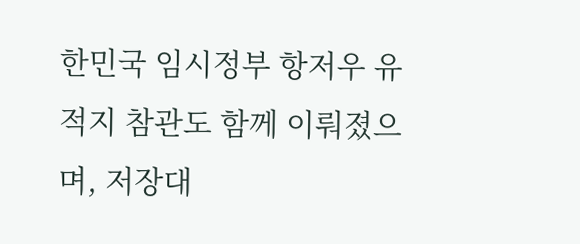한민국 임시정부 항저우 유적지 참관도 함께 이뤄졌으며, 저장대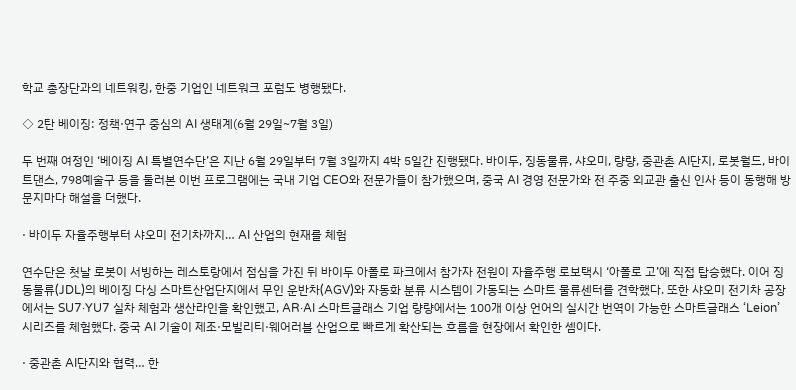학교 총장단과의 네트워킹, 한중 기업인 네트워크 포럼도 병행됐다.

◇ 2탄 베이징: 정책·연구 중심의 AI 생태계(6월 29일~7월 3일)

두 번째 여정인 ‘베이징 AI 특별연수단’은 지난 6월 29일부터 7월 3일까지 4박 5일간 진행됐다. 바이두, 징동물류, 샤오미, 량량, 중관촌 AI단지, 로봇월드, 바이트댄스, 798예술구 등을 둘러본 이번 프로그램에는 국내 기업 CEO와 전문가들이 참가했으며, 중국 AI 경영 전문가와 전 주중 외교관 출신 인사 등이 동행해 방문지마다 해설을 더했다.

· 바이두 자율주행부터 샤오미 전기차까지… AI 산업의 현재를 체험

연수단은 첫날 로봇이 서빙하는 레스토랑에서 점심을 가진 뒤 바이두 아폴로 파크에서 참가자 전원이 자율주행 로보택시 ‘아폴로 고’에 직접 탑승했다. 이어 징동물류(JDL)의 베이징 다싱 스마트산업단지에서 무인 운반차(AGV)와 자동화 분류 시스템이 가동되는 스마트 물류센터를 견학했다. 또한 샤오미 전기차 공장에서는 SU7·YU7 실차 체험과 생산라인을 확인했고, AR·AI 스마트글래스 기업 량량에서는 100개 이상 언어의 실시간 번역이 가능한 스마트글래스 ‘Leion’ 시리즈를 체험했다. 중국 AI 기술이 제조·모빌리티·웨어러블 산업으로 빠르게 확산되는 흐름을 현장에서 확인한 셈이다.

· 중관촌 AI단지와 협력… 한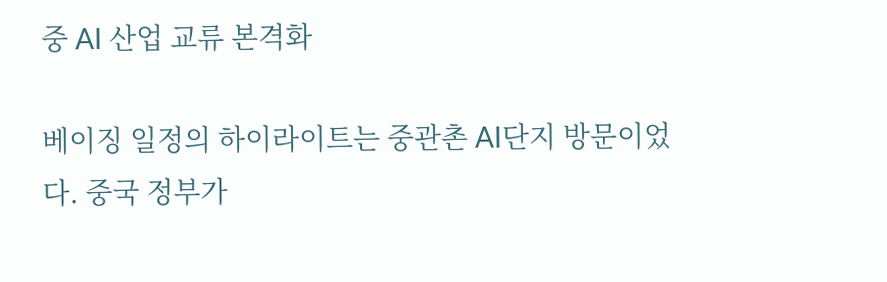중 AI 산업 교류 본격화

베이징 일정의 하이라이트는 중관촌 AI단지 방문이었다. 중국 정부가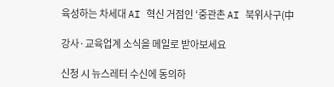육성하는 차세대 AI 혁신 거점인 ‘중관촌 AI 북위사구(中

강사·교육업계 소식을 메일로 받아보세요

신청 시 뉴스레터 수신에 동의하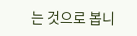는 것으로 봅니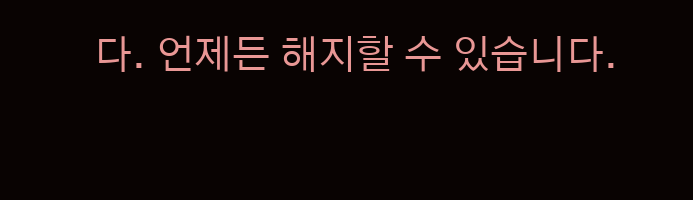다. 언제든 해지할 수 있습니다.